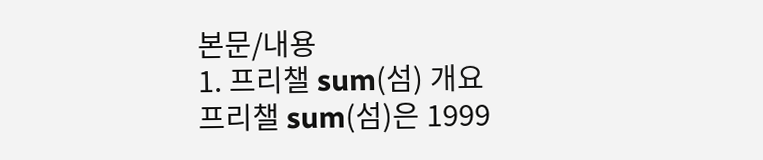본문/내용
1. 프리챌 sum(섬) 개요
프리챌 sum(섬)은 1999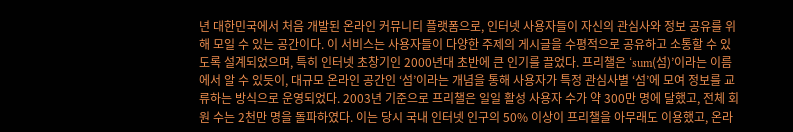년 대한민국에서 처음 개발된 온라인 커뮤니티 플랫폼으로, 인터넷 사용자들이 자신의 관심사와 정보 공유를 위해 모일 수 있는 공간이다. 이 서비스는 사용자들이 다양한 주제의 게시글을 수평적으로 공유하고 소통할 수 있도록 설계되었으며, 특히 인터넷 초창기인 2000년대 초반에 큰 인기를 끌었다. 프리챌은 ‘sum(섬)’이라는 이름에서 알 수 있듯이, 대규모 온라인 공간인 ‘섬’이라는 개념을 통해 사용자가 특정 관심사별 ‘섬’에 모여 정보를 교류하는 방식으로 운영되었다. 2003년 기준으로 프리챌은 일일 활성 사용자 수가 약 300만 명에 달했고, 전체 회원 수는 2천만 명을 돌파하였다. 이는 당시 국내 인터넷 인구의 50% 이상이 프리챌을 아무래도 이용했고, 온라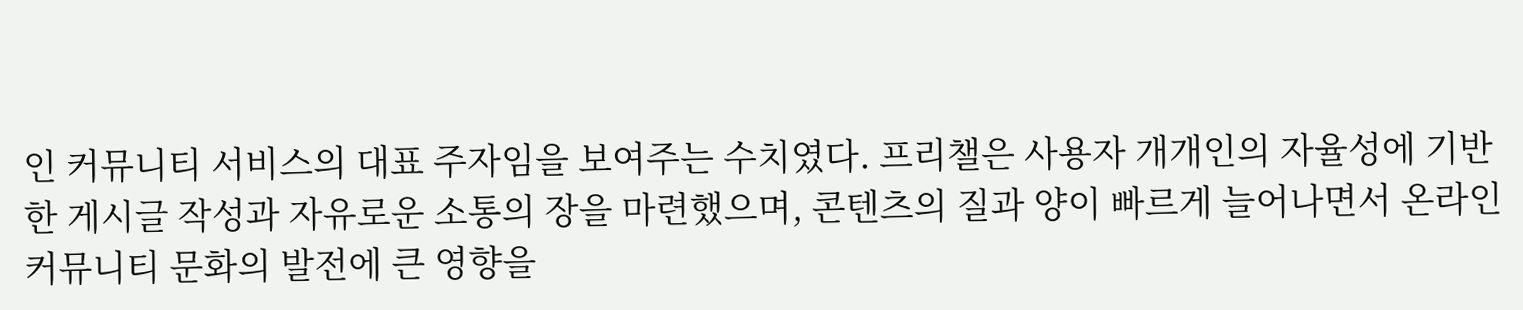인 커뮤니티 서비스의 대표 주자임을 보여주는 수치였다. 프리챌은 사용자 개개인의 자율성에 기반한 게시글 작성과 자유로운 소통의 장을 마련했으며, 콘텐츠의 질과 양이 빠르게 늘어나면서 온라인 커뮤니티 문화의 발전에 큰 영향을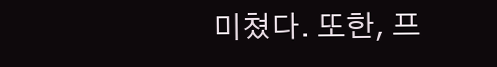미쳤다. 또한, 프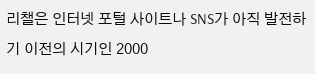리챌은 인터넷 포털 사이트나 SNS가 아직 발전하기 이전의 시기인 2000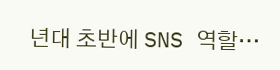년대 초반에 SNS 역할…